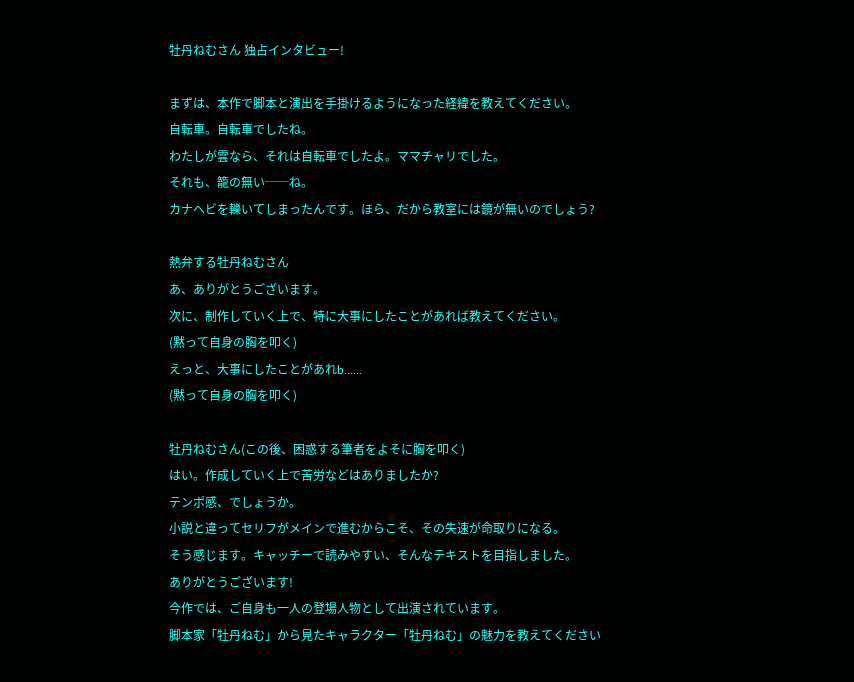牡丹ねむさん 独占インタビュー!

まずは、本作で脚本と演出を手掛けるようになった経緯を教えてください。
自転車。自転車でしたね。
わたしが雲なら、それは自転車でしたよ。ママチャリでした。
それも、籠の無い──ね。
カナヘビを轢いてしまったんです。ほら、だから教室には鏡が無いのでしょう?

熱弁する牡丹ねむさん
あ、ありがとうございます。
次に、制作していく上で、特に大事にしたことがあれば教えてください。
(黙って自身の胸を叩く)
えっと、大事にしたことがあれb……
(黙って自身の胸を叩く)

牡丹ねむさん(この後、困惑する筆者をよそに胸を叩く)
はい。作成していく上で苦労などはありましたか?
テンポ感、でしょうか。
小説と違ってセリフがメインで進むからこそ、その失速が命取りになる。
そう感じます。キャッチーで読みやすい、そんなテキストを目指しました。
ありがとうございます!
今作では、ご自身も一人の登場人物として出演されています。
脚本家「牡丹ねむ」から見たキャラクター「牡丹ねむ」の魅力を教えてください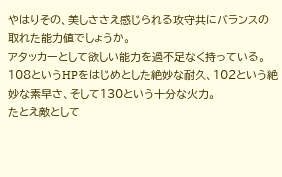やはりその、美しささえ感じられる攻守共にバランスの取れた能力値でしょうか。
アタッカーとして欲しい能力を過不足なく持っている。
108というHPをはじめとした絶妙な耐久、102という絶妙な素早さ、そして130という十分な火力。
たとえ敵として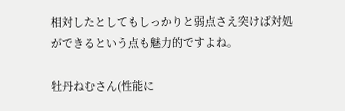相対したとしてもしっかりと弱点さえ突けば対処ができるという点も魅力的ですよね。

牡丹ねむさん(性能に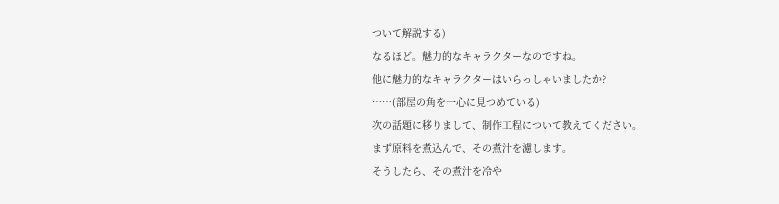ついて解説する)
なるほど。魅力的なキャラクターなのですね。
他に魅力的なキャラクターはいらっしゃいましたか?
……(部屋の角を一心に見つめている)
次の話題に移りまして、制作工程について教えてください。
まず原料を煮込んで、その煮汁を濾します。
そうしたら、その煮汁を冷や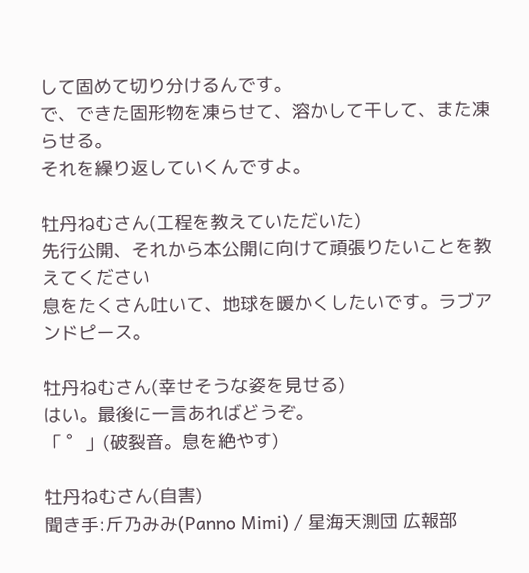して固めて切り分けるんです。
で、できた固形物を凍らせて、溶かして干して、また凍らせる。
それを繰り返していくんですよ。

牡丹ねむさん(工程を教えていただいた)
先行公開、それから本公開に向けて頑張りたいことを教えてください
息をたくさん吐いて、地球を暖かくしたいです。ラブアンドピース。

牡丹ねむさん(幸せそうな姿を見せる)
はい。最後に一言あればどうぞ。
「 ゜」(破裂音。息を絶やす)

牡丹ねむさん(自害)
聞き手:斤乃みみ(Panno Mimi) / 星海天測団 広報部